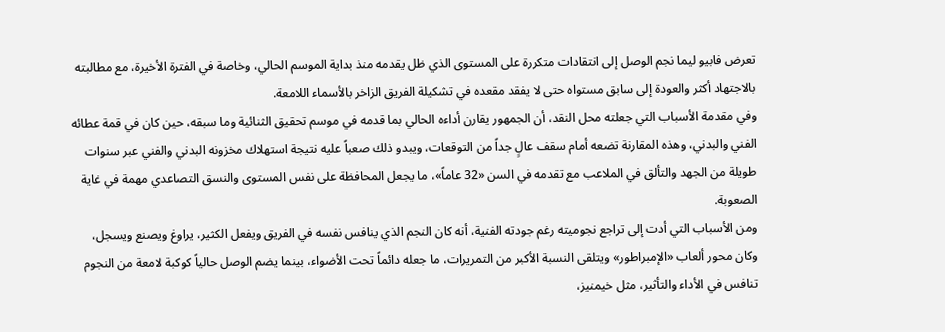تعرض فابيو ليما نجم الوصل إلى انتقادات متكررة على المستوى الذي ظل يقدمه منذ بداية الموسم الحالي، وخاصة في الفترة الأخيرة، مع مطالبته بالاجتهاد أكثر والعودة إلى سابق مستواه حتى لا يفقد مقعده في تشكيلة الفريق الزاخر بالأسماء اللامعة.
وفي مقدمة الأسباب التي جعلته محل النقد، أن الجمهور يقارن أداءه الحالي بما قدمه في موسم تحقيق الثنائية وما سبقه، حين كان في قمة عطائه الفني والبدني، وهذه المقارنة تضعه أمام سقف عالٍ جداً من التوقعات، ويبدو ذلك صعباً عليه نتيجة استهلاك مخزونه البدني والفني عبر سنوات طويلة من الجهد والتألق في الملاعب مع تقدمه في السن «32 عاماً»، ما يجعل المحافظة على نفس المستوى والنسق التصاعدي مهمة في غاية الصعوبة.
ومن الأسباب التي أدت إلى تراجع نجوميته رغم جودته الفنية، أنه كان النجم الذي ينافس نفسه في الفريق ويفعل الكثير، يراوغ ويصنع ويسجل، وكان محور ألعاب «الإمبراطور» ويتلقى النسبة الأكبر من التمريرات، ما جعله دائماً تحت الأضواء، بينما يضم الوصل حالياً كوكبة لامعة من النجوم تنافس في الأداء والتأثير، مثل خيمنيز،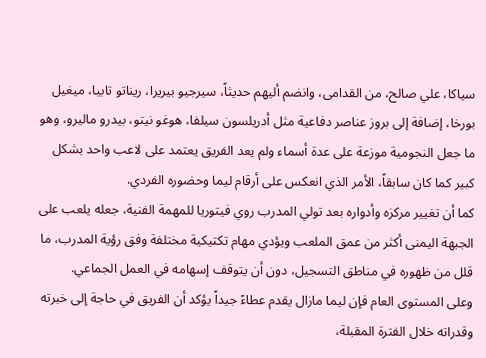سياكا، علي صالح، من القدامى، وانضم أليهم حديثاً، سيرجيو بيريرا، ريناتو تابيا، ميغيل بورخا، إضافة إلى بروز عناصر دفاعية مثل أدريلسون سيلفا، هوغو نيتو، بيدرو ماليرو، وهو ما جعل النجومية موزعة على عدة أسماء ولم يعد الفريق يعتمد على لاعب واحد بشكل كبير كما كان سابقاً، الأمر الذي انعكس على أرقام ليما وحضوره الفردي.
كما أن تغيير مركزه وأدواره بعد تولي المدرب روي فيتوريا للمهمة الفنية، جعله يلعب على الجبهة اليمنى أكثر من عمق الملعب ويؤدي مهام تكتيكية مختلفة وفق رؤية المدرب، ما قلل من ظهوره في مناطق التسجيل، دون أن يتوقف إسهامه في العمل الجماعي.
وعلى المستوى العام فإن ليما مازال يقدم عطاءً جيداً يؤكد أن الفريق في حاجة إلى خبرته وقدراته خلال الفترة المقبلة،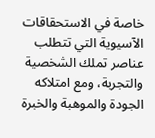خاصة في الاستحقاقات الآسيوية التي تتطلب عناصر تملك الشخصية والتجربة، ومع امتلاكه الجودة والموهبة والخبرة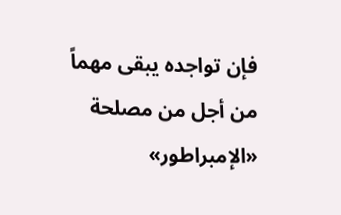فإن تواجده يبقى مهماً من أجل من مصلحة «الإمبراطور»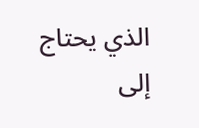الذي يحتاج إلى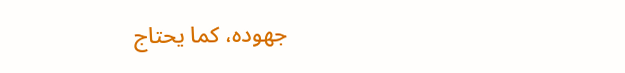جهوده، كما يحتاج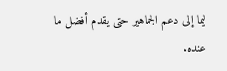ليما إلى دعم الجماهير حتى يقدم أفضل ما عنده.